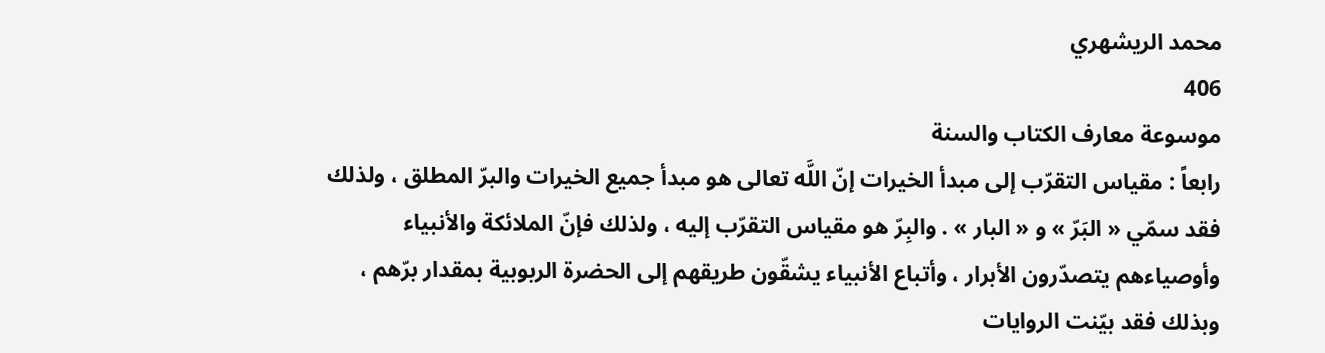محمد الريشهري
406
موسوعة معارف الكتاب والسنة
رابعاً : مقياس التقرّب إلى مبدأ الخيرات إنّ اللَّه تعالى هو مبدأ جميع الخيرات والبرّ المطلق ، ولذلك فقد سمّي « البَرّ » و « البار » . والبِرّ هو مقياس التقرّب إليه ، ولذلك فإنّ الملائكة والأنبياء وأوصياءهم يتصدّرون الأبرار ، وأتباع الأنبياء يشقّون طريقهم إلى الحضرة الربوبية بمقدار برّهم ، وبذلك فقد بيّنت الروايات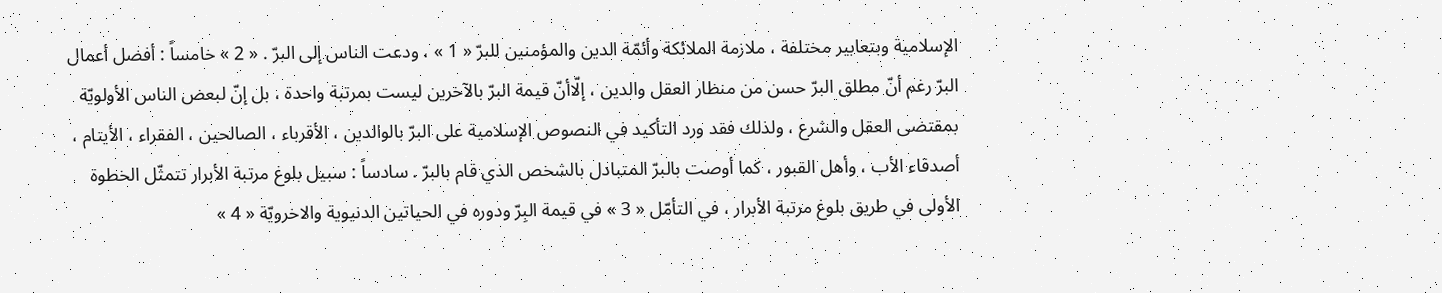الإسلامية وبتعابير مختلفة ، ملازمة الملائكة وأئمّة الدين والمؤمنين للبرّ « 1 » ، ودعت الناس إلى البرّ . « 2 » خامساً : أفضل أعمال البرّ رغم أنّ مطلق البرّ حسن من منظار العقل والدين ، إلّاأنّ قيمة البرّ بالآخرين ليست بمرتبة واحدة ، بل إنّ لبعض الناس الأولويّة بمقتضى العقل والشرع ، ولذلك فقد ورد التأكيد في النصوص الإسلامية على البرّ بالوالدين ، الأقرباء ، الصالحين ، الفقراء ، الأيتام ، أصدقاء الأب ، وأهل القبور ، كما أوصت بالبرّ المتبادل بالشخص الذي قام بالبرّ . سادساً : سبيل بلوغ مرتبة الأبرار تتمثّل الخطوة الأولى في طريق بلوغ مرتبة الأبرار ، في التأمّل « 3 » في قيمة البِرّ ودوره في الحياتين الدنيوية والاخرويّة « 4 »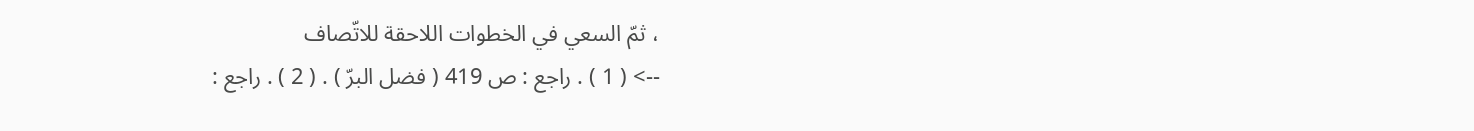، ثمّ السعي في الخطوات اللاحقة للاتّصاف
--> ( 1 ) . راجع : ص 419 ( فضل البرّ ) . ( 2 ) . راجع :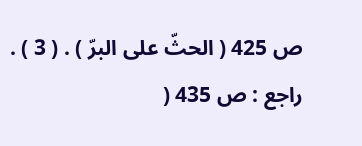ص 425 ( الحثّ على البرّ ) . ( 3 ) . راجع : ص 435 (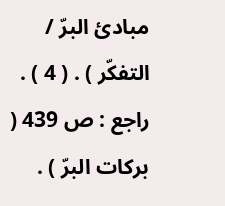مبادئ البرّ / التفكّر ) . ( 4 ) . راجع : ص 439 ( بركات البرّ ) .